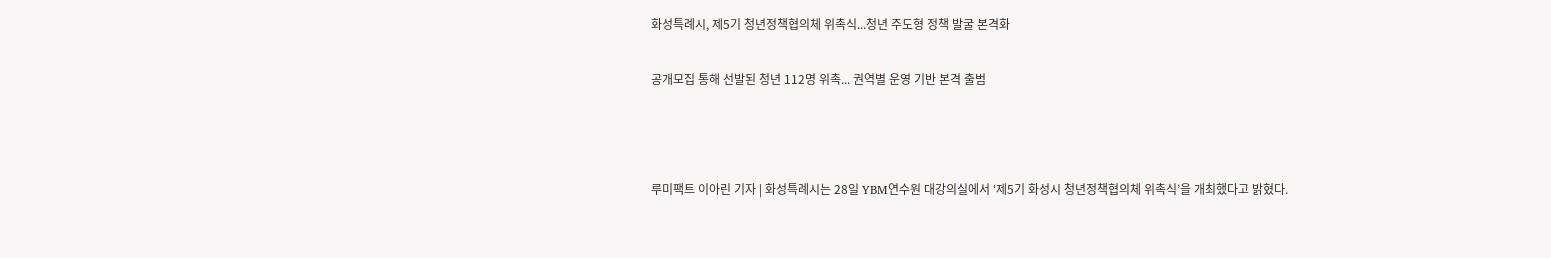화성특례시, 제5기 청년정책협의체 위촉식...청년 주도형 정책 발굴 본격화

공개모집 통해 선발된 청년 112명 위촉... 권역별 운영 기반 본격 출범



루미팩트 이아린 기자 | 화성특례시는 28일 YBM연수원 대강의실에서 ‘제5기 화성시 청년정책협의체 위촉식’을 개최했다고 밝혔다.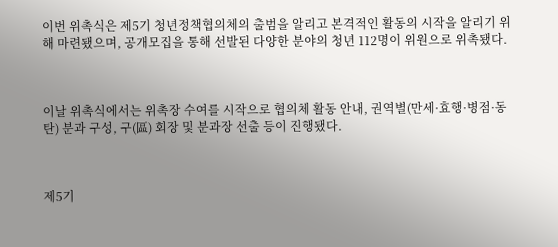이번 위촉식은 제5기 청년정책협의체의 출범을 알리고 본격적인 활동의 시작을 알리기 위해 마련됐으며, 공개모집을 통해 선발된 다양한 분야의 청년 112명이 위원으로 위촉됐다.



이날 위촉식에서는 위촉장 수여를 시작으로 협의체 활동 안내, 권역별(만세·효행·병점·동탄) 분과 구성, 구(區) 회장 및 분과장 선출 등이 진행됐다.



제5기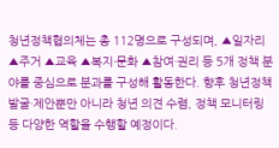청년정책협의체는 총 112명으로 구성되며, ▲일자리 ▲주거 ▲교육 ▲복지·문화 ▲참여·권리 등 5개 정책 분야를 중심으로 분과를 구성해 활동한다. 향후 청년정책 발굴·제안뿐만 아니라 청년 의견 수렴, 정책 모니터링 등 다양한 역할을 수행할 예정이다.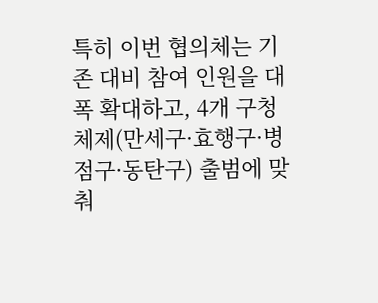특히 이번 협의체는 기존 대비 참여 인원을 대폭 확대하고, 4개 구청 체제(만세구·효행구·병점구·동탄구) 출범에 맞춰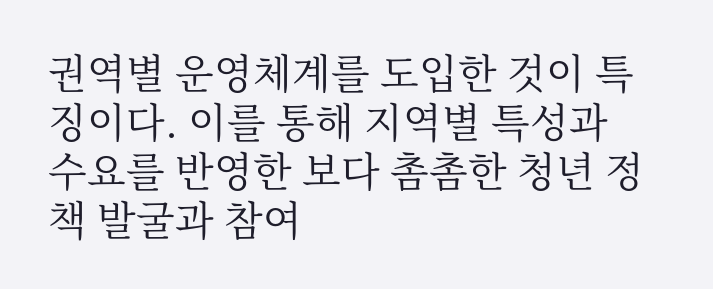권역별 운영체계를 도입한 것이 특징이다. 이를 통해 지역별 특성과 수요를 반영한 보다 촘촘한 청년 정책 발굴과 참여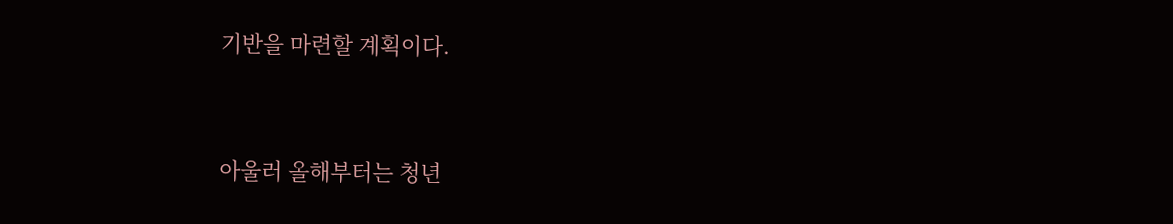기반을 마련할 계획이다.



아울러 올해부터는 청년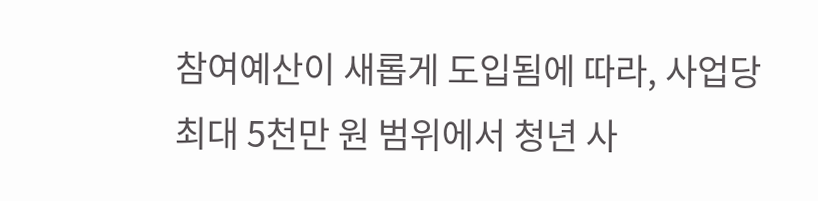참여예산이 새롭게 도입됨에 따라, 사업당 최대 5천만 원 범위에서 청년 사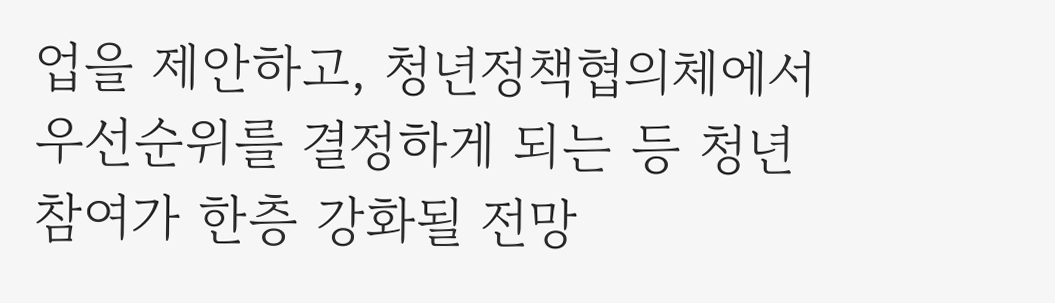업을 제안하고, 청년정책협의체에서 우선순위를 결정하게 되는 등 청년 참여가 한층 강화될 전망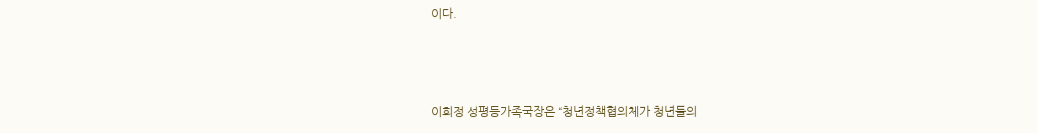이다.



이희정 성평등가족국장은 “청년정책협의체가 청년들의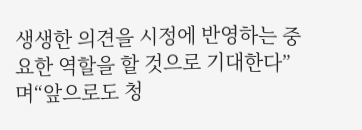생생한 의견을 시정에 반영하는 중요한 역할을 할 것으로 기대한다”며“앞으로도 청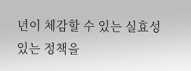년이 체감할 수 있는 실효성 있는 정책을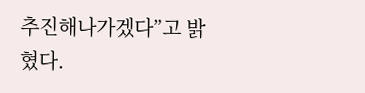추진해나가겠다”고 밝혔다.